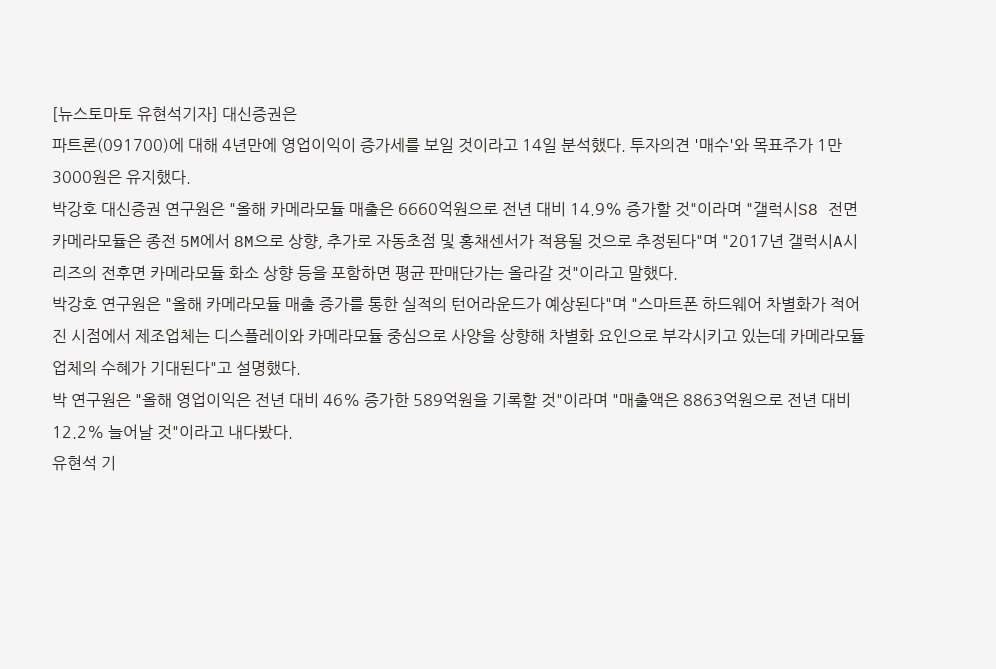[뉴스토마토 유현석기자] 대신증권은
파트론(091700)에 대해 4년만에 영업이익이 증가세를 보일 것이라고 14일 분석했다. 투자의견 '매수'와 목표주가 1만3000원은 유지했다.
박강호 대신증권 연구원은 "올해 카메라모듈 매출은 6660억원으로 전년 대비 14.9% 증가할 것"이라며 "갤럭시S8 전면 카메라모듈은 종전 5M에서 8M으로 상향, 추가로 자동초점 및 홍채센서가 적용될 것으로 추정된다"며 "2017년 갤럭시A시리즈의 전후면 카메라모듈 화소 상향 등을 포함하면 평균 판매단가는 올라갈 것"이라고 말했다.
박강호 연구원은 "올해 카메라모듈 매출 증가를 통한 실적의 턴어라운드가 예상된다"며 "스마트폰 하드웨어 차별화가 적어진 시점에서 제조업체는 디스플레이와 카메라모듈 중심으로 사양을 상향해 차별화 요인으로 부각시키고 있는데 카메라모듈 업체의 수혜가 기대된다"고 설명했다.
박 연구원은 "올해 영업이익은 전년 대비 46% 증가한 589억원을 기록할 것"이라며 "매출액은 8863억원으로 전년 대비 12.2% 늘어날 것"이라고 내다봤다.
유현석 기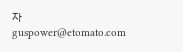자 guspower@etomato.com